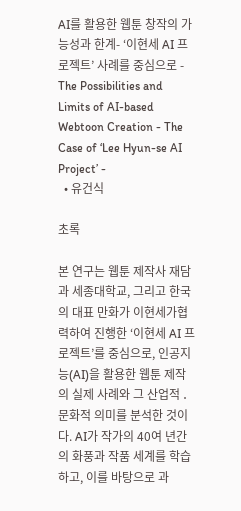AI를 활용한 웹툰 창작의 가능성과 한계- ‘이현세 AI 프로젝트’ 사례를 중심으로 -
The Possibilities and Limits of AI-based Webtoon Creation - The Case of ‘Lee Hyun-se AI Project’ -
  • 유건식

초록

본 연구는 웹툰 제작사 재담과 세종대학교, 그리고 한국의 대표 만화가 이현세가협력하여 진행한 ‘이현세 AI 프로젝트’를 중심으로, 인공지능(AI)을 활용한 웹툰 제작의 실제 사례와 그 산업적 ․ 문화적 의미를 분석한 것이다. AI가 작가의 40여 년간의 화풍과 작품 세계를 학습하고, 이를 바탕으로 과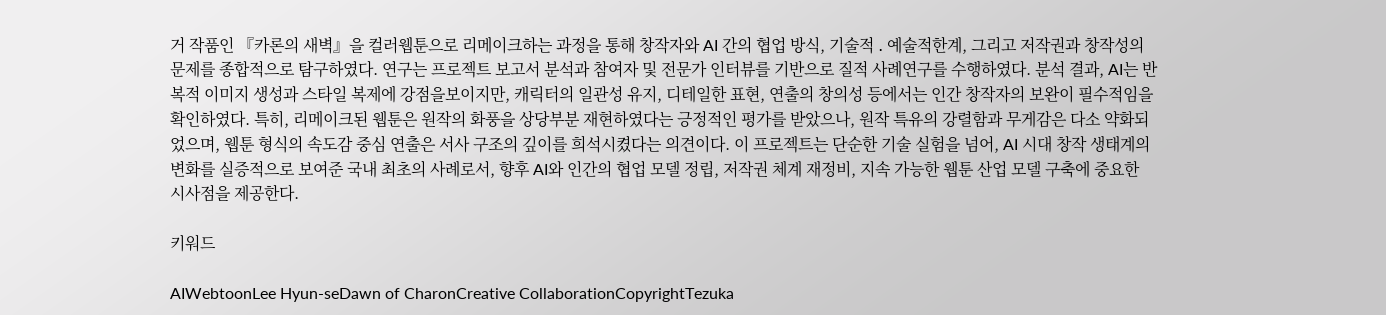거 작품인 『카론의 새벽』을 컬러웹툰으로 리메이크하는 과정을 통해 창작자와 AI 간의 협업 방식, 기술적 ․ 예술적한계, 그리고 저작권과 창작성의 문제를 종합적으로 탐구하였다. 연구는 프로젝트 보고서 분석과 참여자 및 전문가 인터뷰를 기반으로 질적 사례연구를 수행하였다. 분석 결과, AI는 반복적 이미지 생성과 스타일 복제에 강점을보이지만, 캐릭터의 일관성 유지, 디테일한 표현, 연출의 창의성 등에서는 인간 창작자의 보완이 필수적임을 확인하였다. 특히, 리메이크된 웹툰은 원작의 화풍을 상당부분 재현하였다는 긍정적인 평가를 받았으나, 원작 특유의 강렬함과 무게감은 다소 약화되었으며, 웹툰 형식의 속도감 중심 연출은 서사 구조의 깊이를 희석시켰다는 의견이다. 이 프로젝트는 단순한 기술 실험을 넘어, AI 시대 창작 생태계의 변화를 실증적으로 보여준 국내 최초의 사례로서, 향후 AI와 인간의 협업 모델 정립, 저작권 체계 재정비, 지속 가능한 웹툰 산업 모델 구축에 중요한 시사점을 제공한다.

키워드

AIWebtoonLee Hyun-seDawn of CharonCreative CollaborationCopyrightTezuka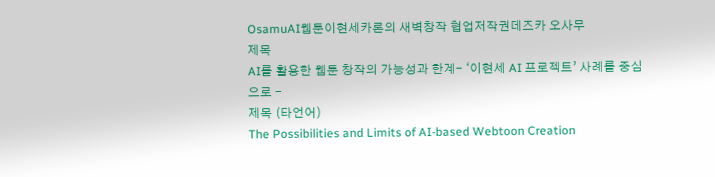OsamuAI웹툰이현세카론의 새벽창작 협업저작권데즈카 오사무
제목
AI를 활용한 웹툰 창작의 가능성과 한계- ‘이현세 AI 프로젝트’ 사례를 중심으로 -
제목 (타언어)
The Possibilities and Limits of AI-based Webtoon Creation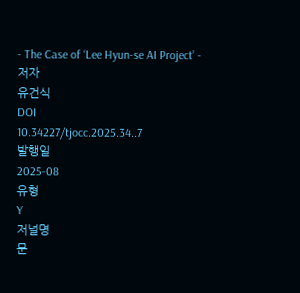- The Case of ‘Lee Hyun-se AI Project’ -
저자
유건식
DOI
10.34227/tjocc.2025.34..7
발행일
2025-08
유형
Y
저널명
문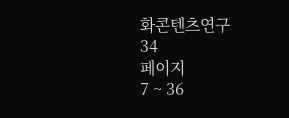화콘텐츠연구
34
페이지
7 ~ 36